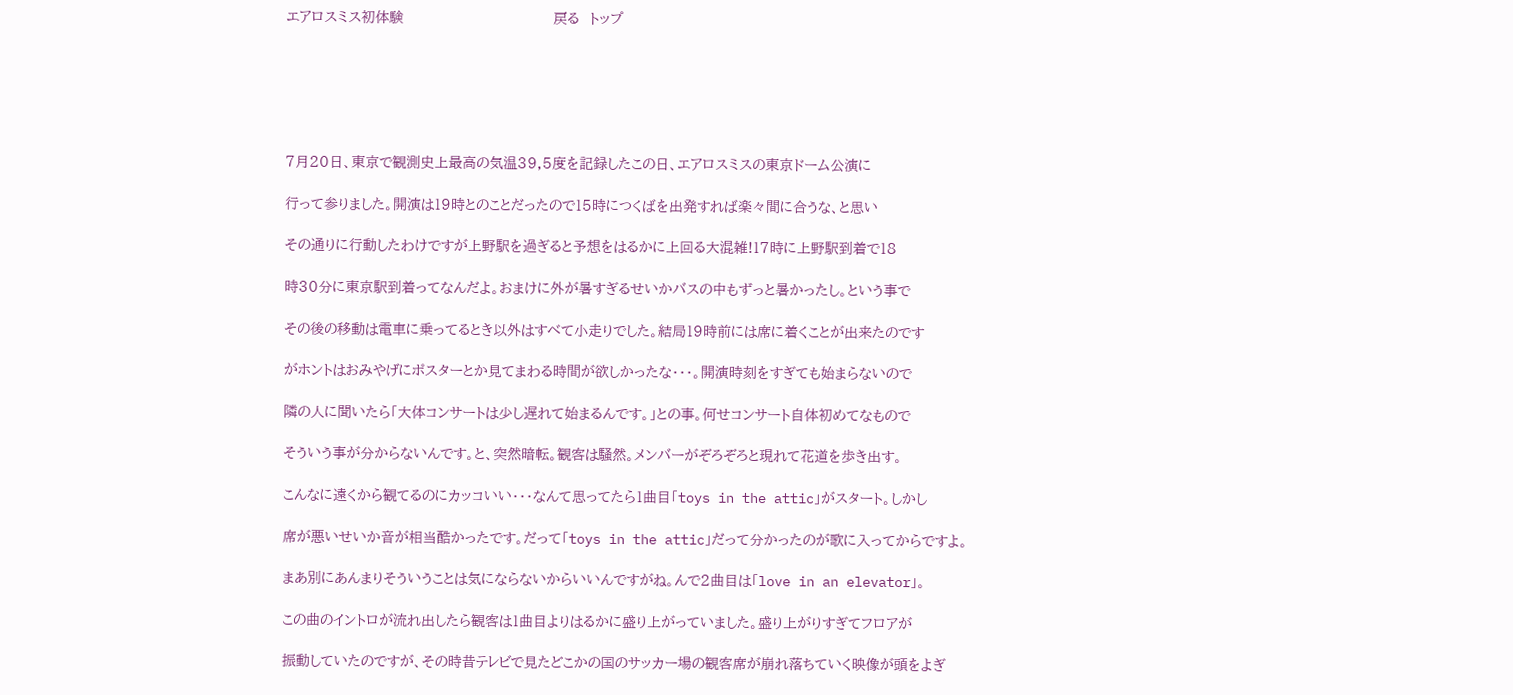エアロスミス初体験                              戻る  トップ






7月20日、東京で観測史上最高の気温39,5度を記録したこの日、エアロスミスの東京ドーム公演に

行って参りました。開演は19時とのことだったので15時につくばを出発すれば楽々間に合うな、と思い

その通りに行動したわけですが上野駅を過ぎると予想をはるかに上回る大混雑!17時に上野駅到着で18

時30分に東京駅到着ってなんだよ。おまけに外が暑すぎるせいかバスの中もずっと暑かったし。という事で

その後の移動は電車に乗ってるとき以外はすべて小走りでした。結局19時前には席に着くことが出来たのです

がホントはおみやげにポスターとか見てまわる時間が欲しかったな・・・。開演時刻をすぎても始まらないので

隣の人に聞いたら「大体コンサートは少し遅れて始まるんです。」との事。何せコンサート自体初めてなもので

そういう事が分からないんです。と、突然暗転。観客は騒然。メンバーがぞろぞろと現れて花道を歩き出す。

こんなに遠くから観てるのにカッコいい・・・なんて思ってたら1曲目「toys in the attic」がスタート。しかし

席が悪いせいか音が相当酷かったです。だって「toys in the attic」だって分かったのが歌に入ってからですよ。

まあ別にあんまりそういうことは気にならないからいいんですがね。んで2曲目は「love in an elevator」。

この曲のイントロが流れ出したら観客は1曲目よりはるかに盛り上がっていました。盛り上がりすぎてフロアが

振動していたのですが、その時昔テレビで見たどこかの国のサッカー場の観客席が崩れ落ちていく映像が頭をよぎ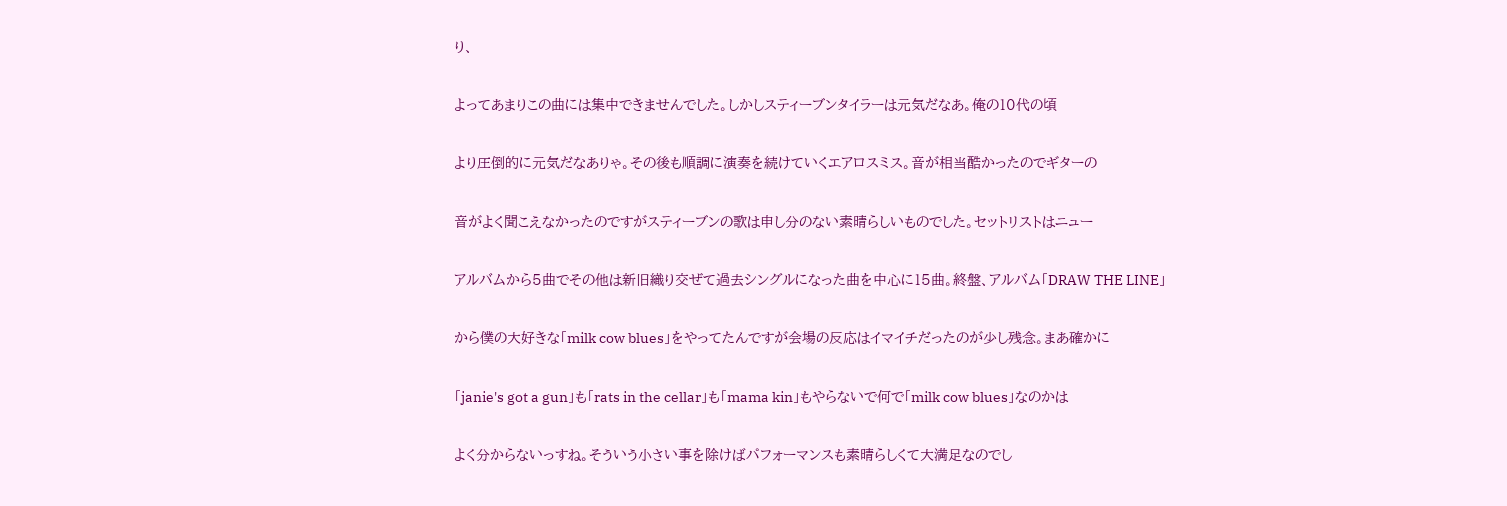り、

よってあまりこの曲には集中できませんでした。しかしスティーブンタイラーは元気だなあ。俺の10代の頃

より圧倒的に元気だなありゃ。その後も順調に演奏を続けていくエアロスミス。音が相当酷かったのでギターの

音がよく聞こえなかったのですがスティーブンの歌は申し分のない素晴らしいものでした。セットリストはニュー

アルバムから5曲でその他は新旧織り交ぜて過去シングルになった曲を中心に15曲。終盤、アルバム「DRAW THE LINE」

から僕の大好きな「milk cow blues」をやってたんですが会場の反応はイマイチだったのが少し残念。まあ確かに

「janie's got a gun」も「rats in the cellar」も「mama kin」もやらないで何で「milk cow blues」なのかは

よく分からないっすね。そういう小さい事を除けばパフォーマンスも素晴らしくて大満足なのでし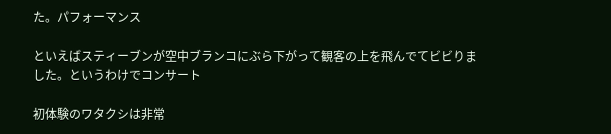た。パフォーマンス

といえばスティーブンが空中ブランコにぶら下がって観客の上を飛んでてビビりました。というわけでコンサート

初体験のワタクシは非常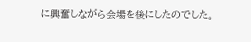に興奮しながら会場を後にしたのでした。